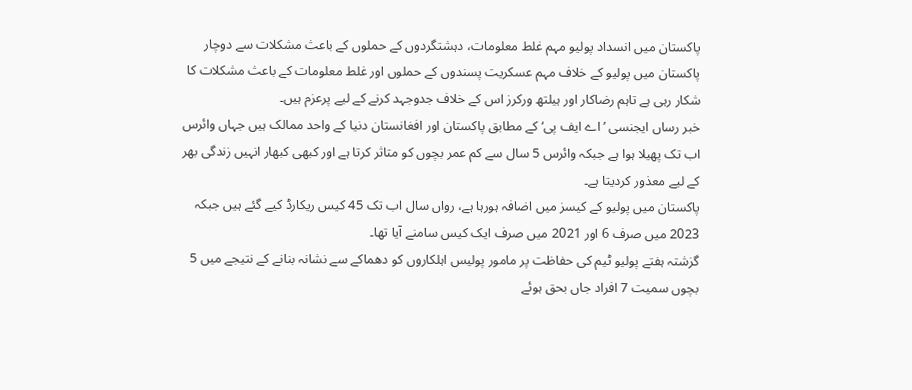پاکستان میں انسداد پولیو مہم غلط معلومات، دہشتگردوں کے حملوں کے باعث مشکلات سے دوچار
پاکستان میں پولیو کے خلاف مہم عسکریت پسندوں کے حملوں اور غلط معلومات کے باعث مشکلات کا شکار رہی ہے تاہم رضاکار اور ہیلتھ ورکرز اس کے خلاف جدوجہد کرنے کے لیے پرعزم ہیں۔
خبر رساں ایجنسی ’اے ایف پی‘ کے مطابق پاکستان اور افغانستان دنیا کے واحد ممالک ہیں جہاں وائرس اب تک پھیلا ہوا ہے جبکہ وائرس 5 سال سے کم عمر بچوں کو متاثر کرتا ہے اور کبھی کبھار انہیں زندگی بھر کے لیے معذور کردیتا ہے۔
پاکستان میں پولیو کے کیسز میں اضافہ ہورہا ہے، رواں سال اب تک 45 کیس ریکارڈ کیے گئے ہیں جبکہ 2023 میں صرف 6 اور 2021 میں صرف ایک کیس سامنے آیا تھا۔
گزشتہ ہفتے پولیو ٹیم کی حفاظت پر مامور پولیس اہلکاروں کو دھماکے سے نشانہ بنانے کے نتیجے میں 5 بچوں سمیت 7 افراد جاں بحق ہوئے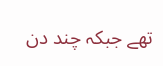تھے جبکہ چند دن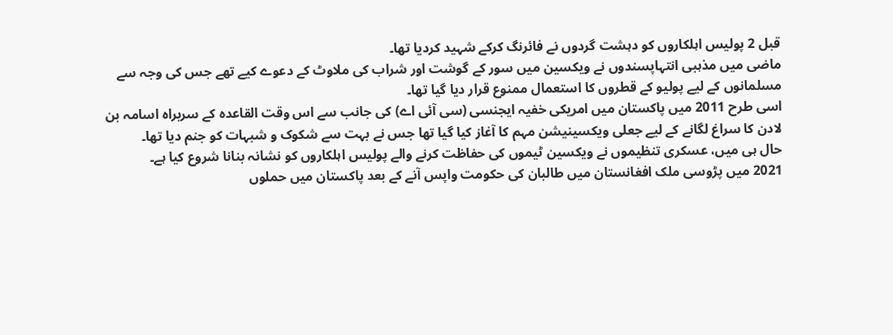قبل 2 پولیس اہلکاروں کو دہشت گردوں نے فائرنگ کرکے شہید کردیا تھا۔
ماضی میں مذہبی انتہاپسندوں نے ویکسین میں سور کے گوشت اور شراب کی ملاوٹ کے دعوے کیے تھے جس کی وجہ سے مسلمانوں کے لیے پولیو کے قطروں کا استعمال ممنوع قرار دیا گیا تھا۔
اسی طرح 2011 میں پاکستان میں امریکی خفیہ ایجنسی (سی آئی اے) کی جانب سے اس وقت القاعدہ کے سربراہ اسامہ بن لادن کا سراغ لگانے کے لیے جعلی ویکسینیشن مہم کا آغاز کیا گیا تھا جس نے بہت سے شکوک و شبہات کو جنم دیا تھا۔
حال ہی میں، عسکری تنظیموں نے ویکسین ٹیموں کی حفاظت کرنے والے پولیس اہلکاروں کو نشانہ بنانا شروع کیا ہے۔
2021 میں پڑوسی ملک افغانستان میں طالبان کی حکومت واپس آنے کے بعد پاکستان میں حملوں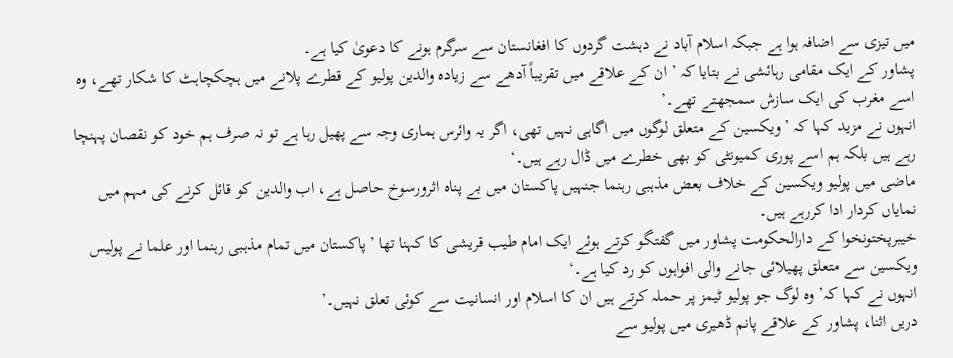میں تیزی سے اضافہ ہوا ہے جبکہ اسلام آباد نے دہشت گردوں کا افغانستان سے سرگرم ہونے کا دعویٰ کیا ہے۔
پشاور کے ایک مقامی رہائشی نے بتایا کہ ’ ان کے علاقے میں تقریباً آدھے سے زیادہ والدین پولیو کے قطرے پلانے میں ہچکچاہٹ کا شکار تھے، وہ اسے مغرب کی ایک سازش سمجھتے تھے۔’
انہوں نے مزید کہا کہ ’ویکسین کے متعلق لوگوں میں اگاہی نہیں تھی، اگر یہ وائرس ہماری وجہ سے پھیل رہا ہے تو نہ صرف ہم خود کو نقصان پہنچا رہے ہیں بلکہ ہم اسے پوری کمیونٹی کو بھی خطرے میں ڈال رہے ہیں۔‘
ماضی میں پولیو ویکسین کے خلاف بعض مذہبی رہنما جنہیں پاکستان میں بے پناہ اثرورسوخ حاصل ہے، اب والدین کو قائل کرنے کی مہم میں نمایاں کردار ادا کررہے ہیں۔
خیبرپختونخوا کے دارالحکومت پشاور میں گفتگو کرتے ہوئے ایک امام طیب قریشی کا کہنا تھا ’پاکستان میں تمام مذہبی رہنما اور علما نے پولیس ویکسین سے متعلق پھیلائی جانے والی افواہوں کو رد کیا ہے۔‘
انہوں نے کہا کہ’ وہ لوگ جو پولیو ٹیمز پر حملہ کرتے ہیں ان کا اسلام اور انسانیت سے کوئی تعلق نہیں۔’
دریں اثنا، پشاور کے علاقے پانم ڈھیری میں پولیو سے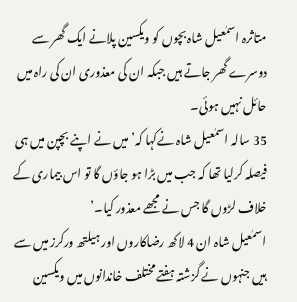متاثرہ اسمٰعیل شاہ بچوں کو ویکسین پلانے ایک گھر سے دوسرے گھر جاتے ہیں جبکہ ان کی معذوری ان کی راہ میں حائل نہیں ہوئی۔
35 سالہ اسمٰعیل شاہ نےکہا کہ’ میں نے اپنے بچپن میں ہی فیصلہ کرلیا تھا کہ جب میں بڑا ہو جاؤں گا تو اس بیماری کے خلاف لڑوں گا جس نے مجھے معذور کیا۔’
اسمٰعیل شاہ ان 4 لاکھ رضاکاروں اور ہیلتھ ورکرز میں سے ہیں جنہوں نے گزشتہ ہفتے مختلف خاندانوں میں ویکسین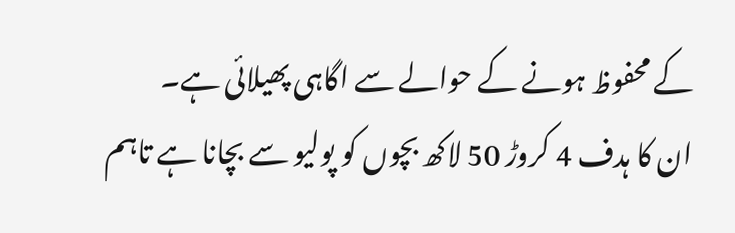کے محفوظ ہونے کے حوالے سے اگاہی پھیلائی ہے۔
ان کا ہدف 4 کروڑ 50 لاکھ بچوں کو پولیو سے بچانا ہے تاہم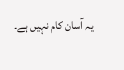یہ آسان کام نہیں ہے۔